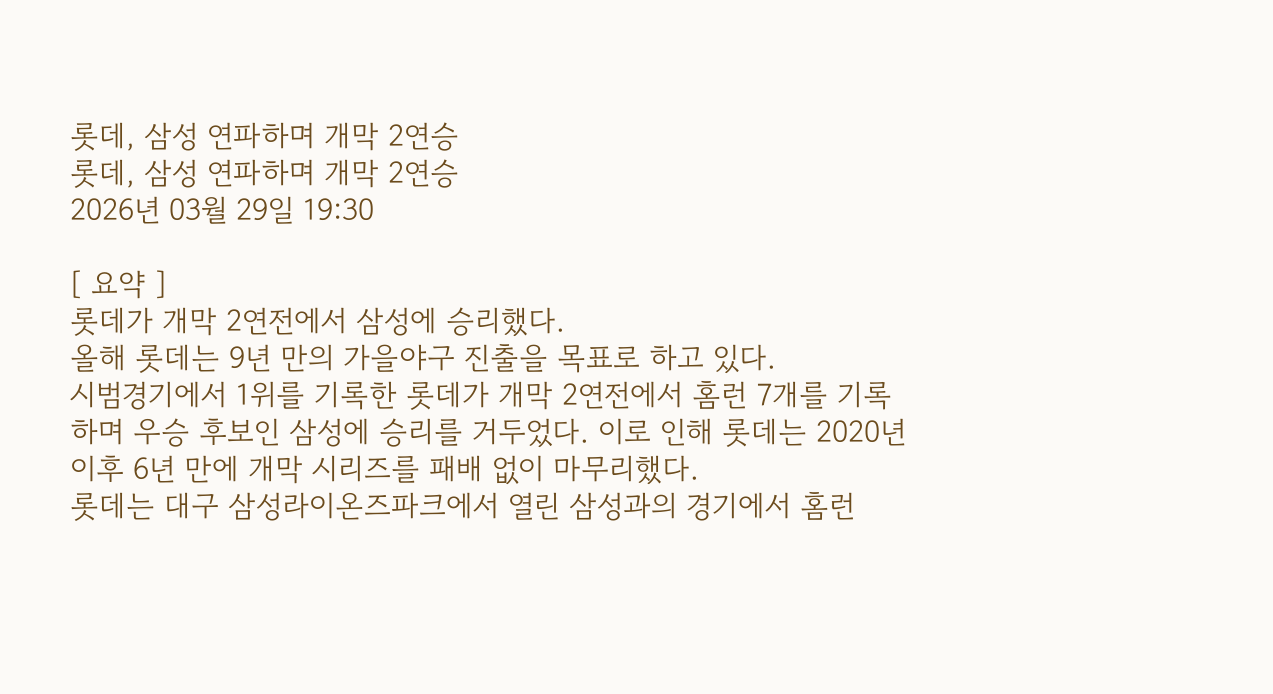롯데, 삼성 연파하며 개막 2연승
롯데, 삼성 연파하며 개막 2연승
2026년 03월 29일 19:30

[ 요약 ]
롯데가 개막 2연전에서 삼성에 승리했다.
올해 롯데는 9년 만의 가을야구 진출을 목표로 하고 있다.
시범경기에서 1위를 기록한 롯데가 개막 2연전에서 홈런 7개를 기록하며 우승 후보인 삼성에 승리를 거두었다. 이로 인해 롯데는 2020년 이후 6년 만에 개막 시리즈를 패배 없이 마무리했다.
롯데는 대구 삼성라이온즈파크에서 열린 삼성과의 경기에서 홈런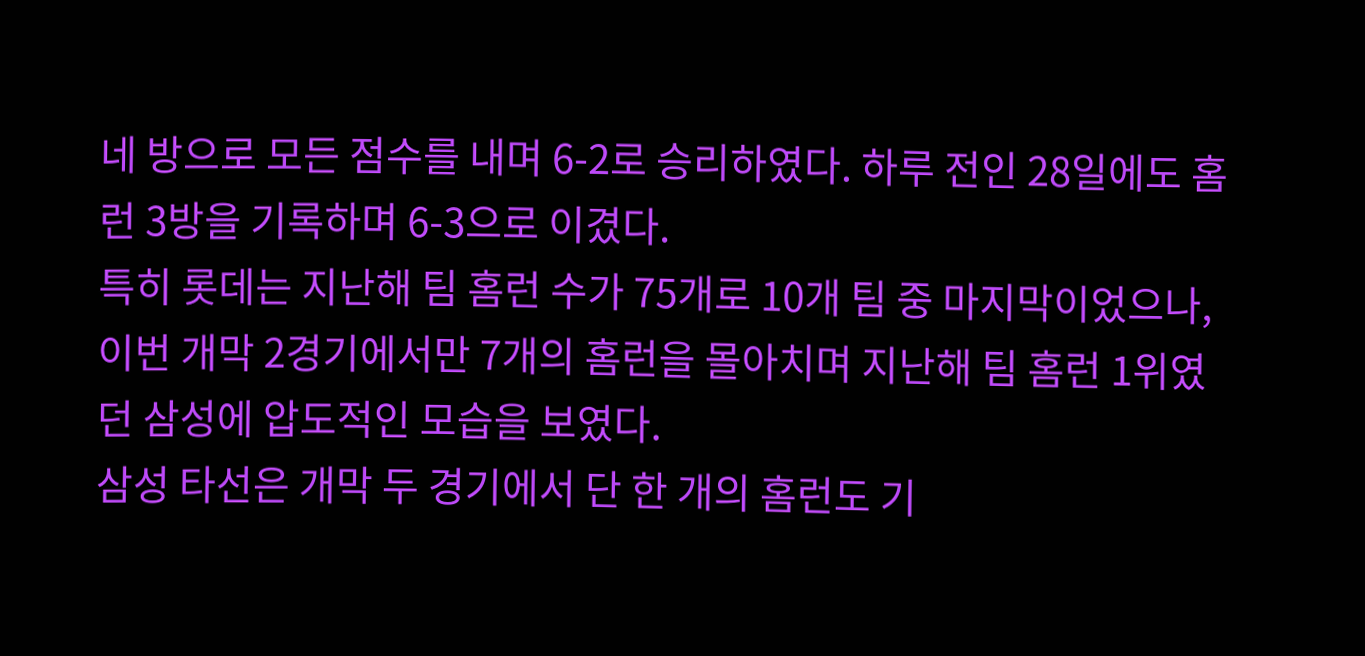네 방으로 모든 점수를 내며 6-2로 승리하였다. 하루 전인 28일에도 홈런 3방을 기록하며 6-3으로 이겼다.
특히 롯데는 지난해 팀 홈런 수가 75개로 10개 팀 중 마지막이었으나, 이번 개막 2경기에서만 7개의 홈런을 몰아치며 지난해 팀 홈런 1위였던 삼성에 압도적인 모습을 보였다.
삼성 타선은 개막 두 경기에서 단 한 개의 홈런도 기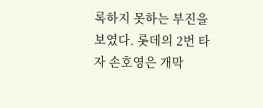록하지 못하는 부진을 보였다. 롯데의 2번 타자 손호영은 개막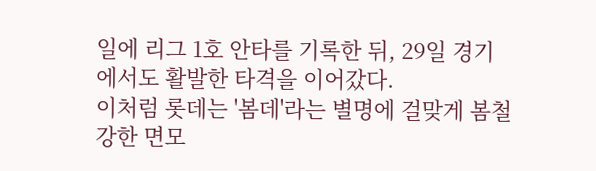일에 리그 1호 안타를 기록한 뒤, 29일 경기에서도 활발한 타격을 이어갔다.
이처럼 롯데는 '봄데'라는 별명에 걸맞게 봄철 강한 면모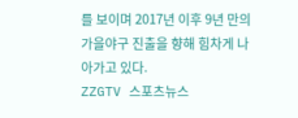를 보이며 2017년 이후 9년 만의 가을야구 진출을 향해 힘차게 나아가고 있다.
ZZGTV 스포츠뉴스